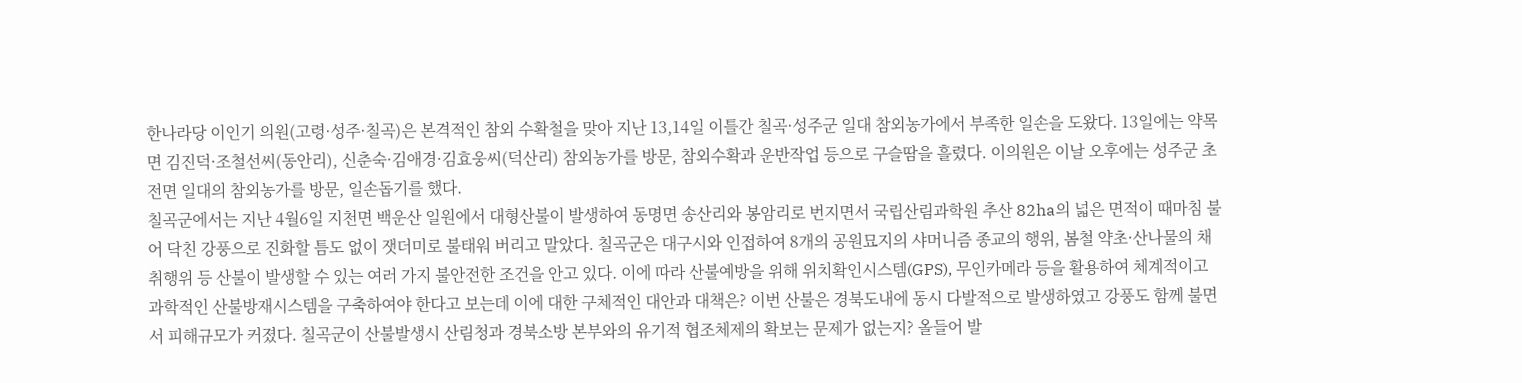한나라당 이인기 의원(고령·성주·칠곡)은 본격적인 참외 수확철을 맞아 지난 13,14일 이틀간 칠곡·성주군 일대 참외농가에서 부족한 일손을 도왔다. 13일에는 약목면 김진덕·조철선씨(동안리), 신춘숙·김애경·김효웅씨(덕산리) 참외농가를 방문, 참외수확과 운반작업 등으로 구슬땀을 흘렸다. 이의원은 이날 오후에는 성주군 초전면 일대의 참외농가를 방문, 일손돕기를 했다.
칠곡군에서는 지난 4월6일 지천면 백운산 일원에서 대형산불이 발생하여 동명면 송산리와 봉암리로 번지면서 국립산림과학원 추산 82ha의 넓은 면적이 때마침 불어 닥친 강풍으로 진화할 틈도 없이 잿더미로 불태워 버리고 말았다. 칠곡군은 대구시와 인접하여 8개의 공원묘지의 샤머니즘 종교의 행위, 봄철 약초·산나물의 채취행위 등 산불이 발생할 수 있는 여러 가지 불안전한 조건을 안고 있다. 이에 따라 산불예방을 위해 위치확인시스템(GPS), 무인카메라 등을 활용하여 체계적이고 과학적인 산불방재시스템을 구축하여야 한다고 보는데 이에 대한 구체적인 대안과 대책은? 이번 산불은 경북도내에 동시 다발적으로 발생하였고 강풍도 함께 불면서 피해규모가 커졌다. 칠곡군이 산불발생시 산림청과 경북소방 본부와의 유기적 협조체제의 확보는 문제가 없는지? 올들어 발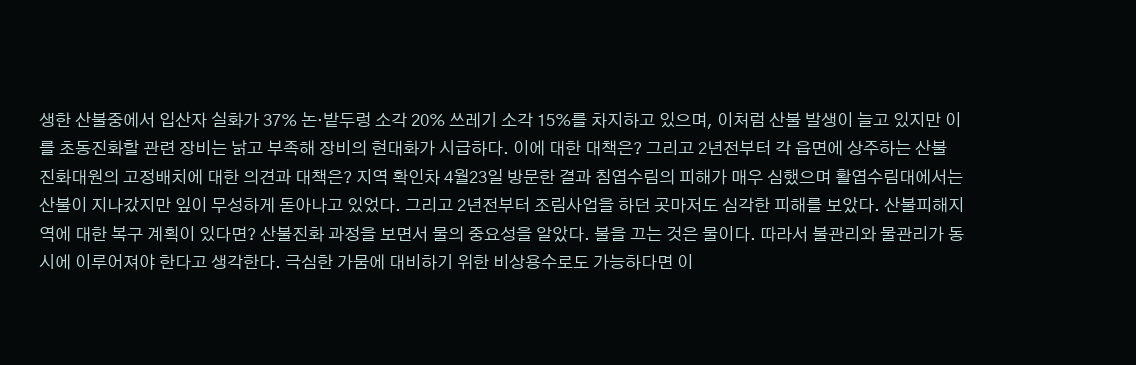생한 산불중에서 입산자 실화가 37% 논·밭두렁 소각 20% 쓰레기 소각 15%를 차지하고 있으며, 이처럼 산불 발생이 늘고 있지만 이를 초동진화할 관련 장비는 낡고 부족해 장비의 현대화가 시급하다. 이에 대한 대책은? 그리고 2년전부터 각 읍면에 상주하는 산불 진화대원의 고정배치에 대한 의견과 대책은? 지역 확인차 4월23일 방문한 결과 침엽수림의 피해가 매우 심했으며 활엽수림대에서는 산불이 지나갔지만 잎이 무성하게 돋아나고 있었다. 그리고 2년전부터 조림사업을 하던 곳마저도 심각한 피해를 보았다. 산불피해지역에 대한 복구 계획이 있다면? 산불진화 과정을 보면서 물의 중요성을 알았다. 불을 끄는 것은 물이다. 따라서 불관리와 물관리가 동시에 이루어져야 한다고 생각한다. 극심한 가뭄에 대비하기 위한 비상용수로도 가능하다면 이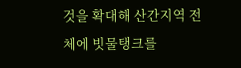것을 확대해 산간지역 전체에 빗물탱크를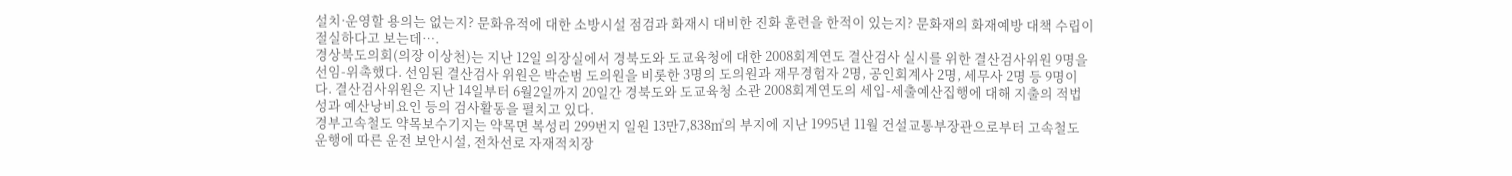설치·운영할 용의는 없는지? 문화유적에 대한 소방시설 점검과 화재시 대비한 진화 훈련을 한적이 있는지? 문화재의 화재예방 대책 수립이 절실하다고 보는데….
경상북도의회(의장 이상천)는 지난 12일 의장실에서 경북도와 도교육청에 대한 2008회계연도 결산검사 실시를 위한 결산검사위원 9명을 선임-위촉했다. 선임된 결산검사 위원은 박순범 도의원을 비롯한 3명의 도의원과 재무경험자 2명, 공인회계사 2명, 세무사 2명 등 9명이다. 결산검사위원은 지난 14일부터 6월2일까지 20일간 경북도와 도교육청 소관 2008회계연도의 세입-세출예산집행에 대해 지출의 적법성과 예산낭비요인 등의 검사활동을 펼치고 있다.
경부고속철도 약목보수기지는 약목면 복성리 299번지 일원 13만7,838㎡의 부지에 지난 1995년 11월 건설교통부장관으로부터 고속철도 운행에 따른 운전 보안시설, 전차선로 자재적치장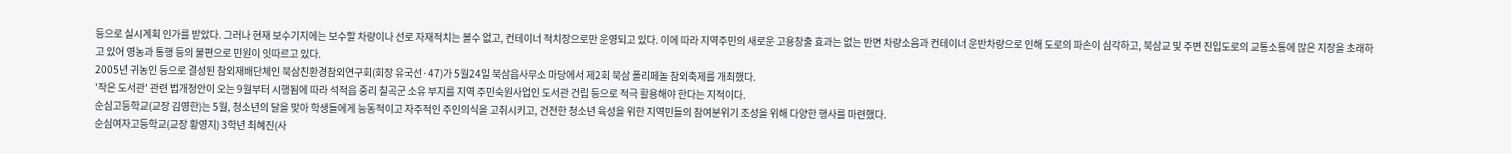등으로 실시계획 인가를 받았다. 그러나 현재 보수기지에는 보수할 차량이나 선로 자재적치는 볼수 없고, 컨테이너 적치장으로만 운영되고 있다. 이에 따라 지역주민의 새로운 고용창출 효과는 없는 반면 차량소음과 컨테이너 운반차량으로 인해 도로의 파손이 심각하고, 북삼교 및 주변 진입도로의 교통소통에 많은 지장을 초래하고 있어 영농과 통행 등의 불편으로 민원이 잇따르고 있다.
2005년 귀농인 등으로 결성된 참외재배단체인 북삼친환경참외연구회(회장 유국선·47)가 5월24일 북삼읍사무소 마당에서 제2회 북삼 폴리페놀 참외축제를 개최했다.
'작은 도서관' 관련 법개정안이 오는 9월부터 시행됨에 따라 석적읍 중리 칠곡군 소유 부지를 지역 주민숙원사업인 도서관 건립 등으로 적극 활용해야 한다는 지적이다.
순심고등학교(교장 김영한)는 5월, 청소년의 달을 맞아 학생들에게 능동적이고 자주적인 주인의식을 고취시키고, 건전한 청소년 육성을 위한 지역민들의 참여분위기 조성을 위해 다양한 행사를 마련했다.
순심여자고등학교(교장 황영지) 3학년 최혜진(사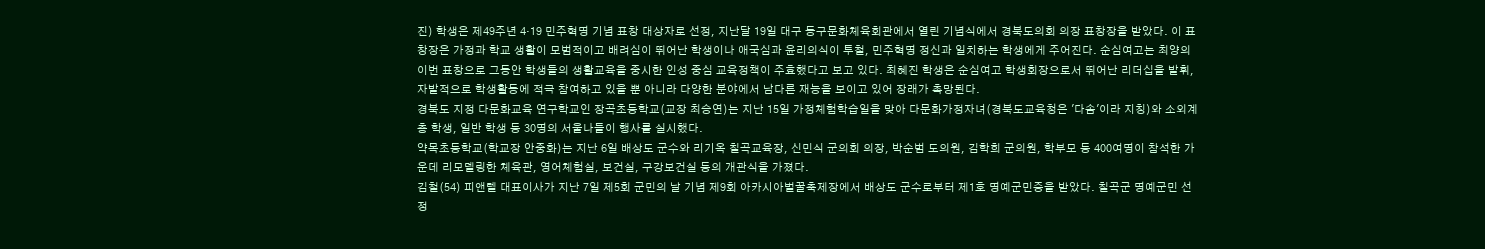진) 학생은 제49주년 4·19 민주혁명 기념 표창 대상자로 선정, 지난달 19일 대구 동구문화체육회관에서 열린 기념식에서 경북도의회 의장 표창장을 받았다. 이 표창장은 가정과 학교 생활이 모범적이고 배려심이 뛰어난 학생이나 애국심과 윤리의식이 투철, 민주혁명 정신과 일치하는 학생에게 주어진다. 순심여고는 최양의 이번 표창으로 그동안 학생들의 생활교육을 중시한 인성 중심 교육정책이 주효했다고 보고 있다. 최혜진 학생은 순심여고 학생회장으로서 뛰어난 리더십을 발휘, 자발적으로 학생활동에 적극 참여하고 있을 뿐 아니라 다양한 분야에서 남다른 재능을 보이고 있어 장래가 촉망된다.
경북도 지정 다문화교육 연구학교인 장곡초등학교(교장 최승연)는 지난 15일 가정체험학습일을 맞아 다문화가정자녀(경북도교육청은 '다솜'이라 지칭)와 소외계층 학생, 일반 학생 등 30명의 서울나들이 행사를 실시했다.
약목초등학교(학교장 안중화)는 지난 6일 배상도 군수와 리기옥 칠곡교육장, 신민식 군의회 의장, 박순범 도의원, 김학희 군의원, 학부모 등 400여명이 참석한 가운데 리모델링한 체육관, 영어체험실, 보건실, 구강보건실 등의 개관식을 가졌다.
김철(54) 피앤텔 대표이사가 지난 7일 제5회 군민의 날 기념 제9회 아카시아벌꿀축제장에서 배상도 군수로부터 제1호 명예군민증을 받았다. 칠곡군 명예군민 선정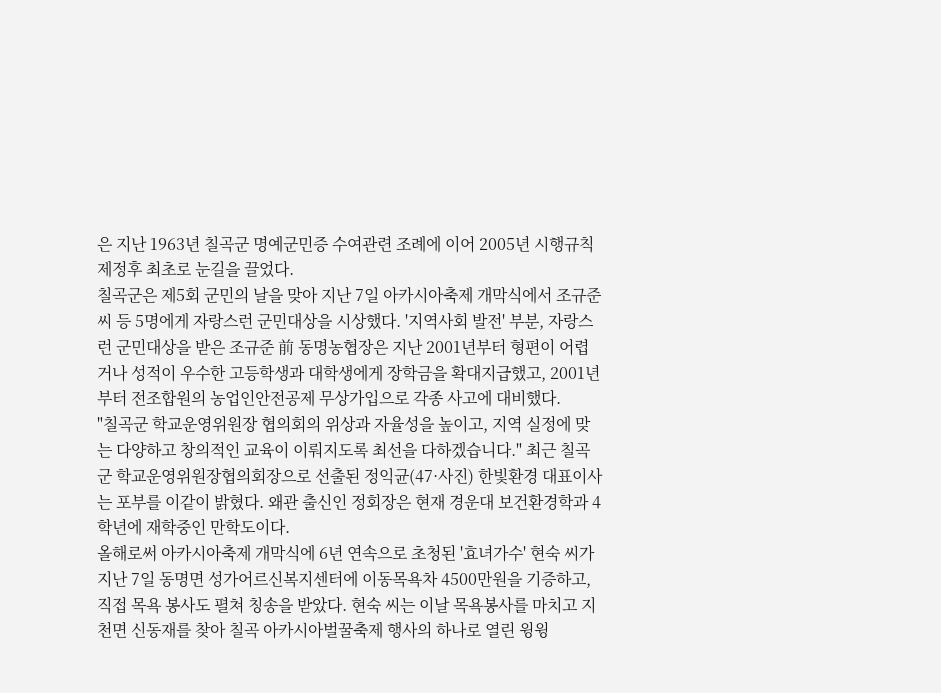은 지난 1963년 칠곡군 명예군민증 수여관련 조례에 이어 2005년 시행규칙 제정후 최초로 눈길을 끌었다.
칠곡군은 제5회 군민의 날을 맞아 지난 7일 아카시아축제 개막식에서 조규준씨 등 5명에게 자랑스런 군민대상을 시상했다. '지역사회 발전' 부분, 자랑스런 군민대상을 받은 조규준 前 동명농협장은 지난 2001년부터 형편이 어렵거나 성적이 우수한 고등학생과 대학생에게 장학금을 확대지급했고, 2001년부터 전조합원의 농업인안전공제 무상가입으로 각종 사고에 대비했다.
"칠곡군 학교운영위원장 협의회의 위상과 자율성을 높이고, 지역 실정에 맞는 다양하고 창의적인 교육이 이뤄지도록 최선을 다하겠습니다." 최근 칠곡군 학교운영위원장협의회장으로 선출된 정익균(47·사진) 한빛환경 대표이사는 포부를 이같이 밝혔다. 왜관 출신인 정회장은 현재 경운대 보건환경학과 4학년에 재학중인 만학도이다.
올해로써 아카시아축제 개막식에 6년 연속으로 초청된 '효녀가수' 현숙 씨가 지난 7일 동명면 성가어르신복지센터에 이동목욕차 4500만원을 기증하고, 직접 목욕 봉사도 펼쳐 칭송을 받았다. 현숙 씨는 이날 목욕봉사를 마치고 지천면 신동재를 찾아 칠곡 아카시아벌꿀축제 행사의 하나로 열린 윙윙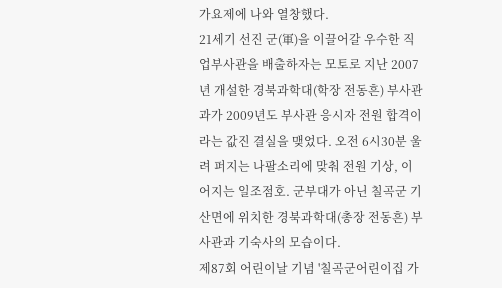가요제에 나와 열창했다.
21세기 선진 군(軍)을 이끌어갈 우수한 직업부사관을 배출하자는 모토로 지난 2007년 개설한 경북과학대(학장 전동흔) 부사관과가 2009년도 부사관 응시자 전원 합격이라는 값진 결실을 맺었다. 오전 6시30분 울려 퍼지는 나팔소리에 맞춰 전원 기상, 이어지는 일조점호. 군부대가 아닌 칠곡군 기산면에 위치한 경북과학대(총장 전동흔) 부사관과 기숙사의 모습이다.
제87회 어린이날 기념 '칠곡군어린이집 가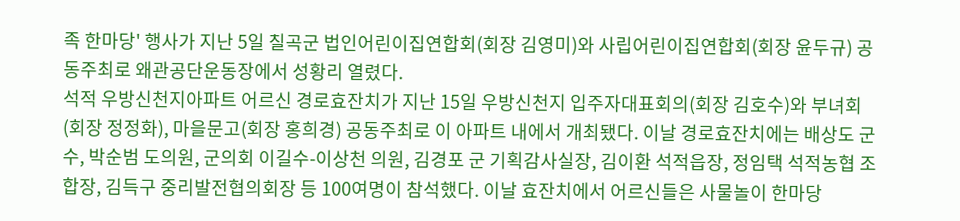족 한마당' 행사가 지난 5일 칠곡군 법인어린이집연합회(회장 김영미)와 사립어린이집연합회(회장 윤두규) 공동주최로 왜관공단운동장에서 성황리 열렸다.
석적 우방신천지아파트 어르신 경로효잔치가 지난 15일 우방신천지 입주자대표회의(회장 김호수)와 부녀회(회장 정정화), 마을문고(회장 홍희경) 공동주최로 이 아파트 내에서 개최됐다. 이날 경로효잔치에는 배상도 군수, 박순범 도의원, 군의회 이길수-이상천 의원, 김경포 군 기획감사실장, 김이환 석적읍장, 정임택 석적농협 조합장, 김득구 중리발전협의회장 등 100여명이 참석했다. 이날 효잔치에서 어르신들은 사물놀이 한마당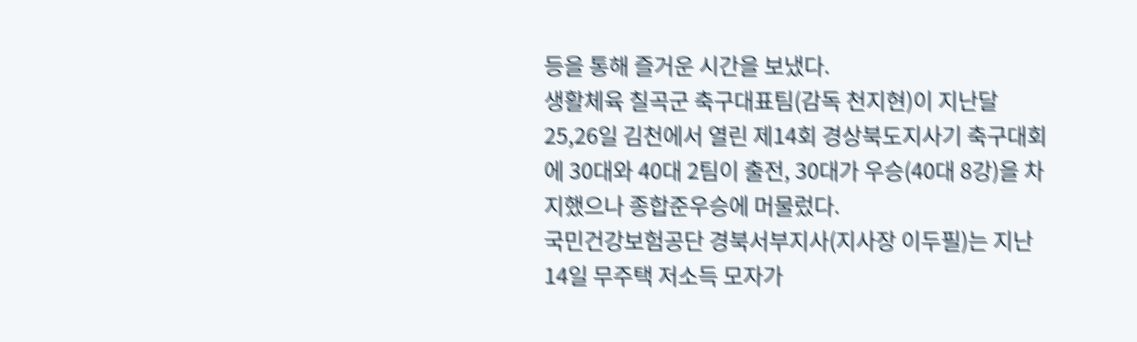등을 통해 즐거운 시간을 보냈다.
생활체육 칠곡군 축구대표팀(감독 천지현)이 지난달 25,26일 김천에서 열린 제14회 경상북도지사기 축구대회에 30대와 40대 2팀이 출전, 30대가 우승(40대 8강)을 차지했으나 종합준우승에 머물렀다.
국민건강보험공단 경북서부지사(지사장 이두필)는 지난 14일 무주택 저소득 모자가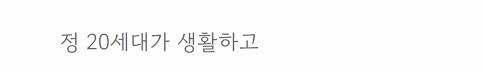정 20세대가 생활하고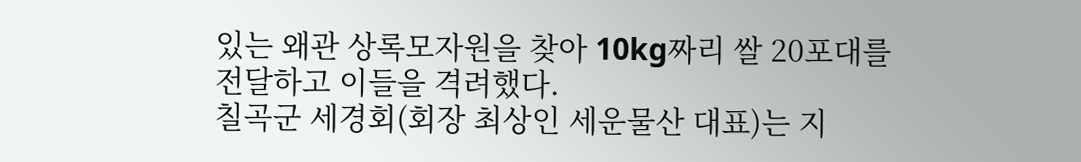있는 왜관 상록모자원을 찾아 10kg짜리 쌀 20포대를 전달하고 이들을 격려했다.
칠곡군 세경회(회장 최상인 세운물산 대표)는 지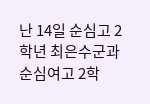난 14일 순심고 2학년 최은수군과 순심여고 2학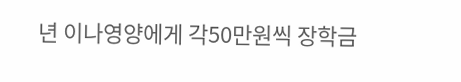년 이나영양에게 각50만원씩 장학금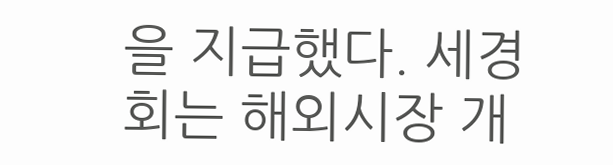을 지급했다. 세경회는 해외시장 개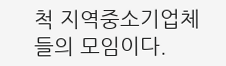척 지역중소기업체들의 모임이다.